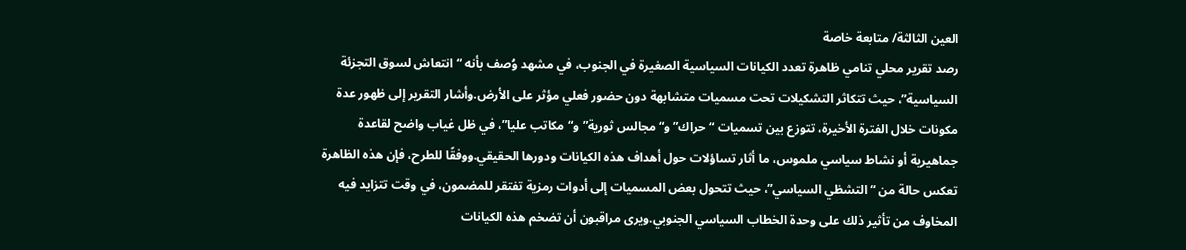العين الثالثة/ متابعة خاصة
رصد تقرير محلي تنامي ظاهرة تعدد الكيانات السياسية الصغيرة في الجنوب، في مشهد وُصف بأنه “انتعاش لسوق التجزئة السياسية”، حيث تتكاثر التشكيلات تحت مسميات متشابهة دون حضور فعلي مؤثر على الأرض.وأشار التقرير إلى ظهور عدة مكونات خلال الفترة الأخيرة، تتوزع بين تسميات “حراك” و“مجالس ثورية” و“مكاتب عليا”، في ظل غياب واضح لقاعدة جماهيرية أو نشاط سياسي ملموس، ما أثار تساؤلات حول أهداف هذه الكيانات ودورها الحقيقي.ووفقًا للطرح، فإن هذه الظاهرة تعكس حالة من “التشظي السياسي”، حيث تتحول بعض المسميات إلى أدوات رمزية تفتقر للمضمون، في وقت تتزايد فيه المخاوف من تأثير ذلك على وحدة الخطاب السياسي الجنوبي.ويرى مراقبون أن تضخم هذه الكيانات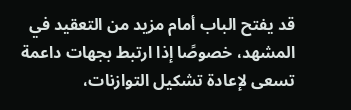قد يفتح الباب أمام مزيد من التعقيد في المشهد، خصوصًا إذا ارتبط بجهات داعمة تسعى لإعادة تشكيل التوازنات،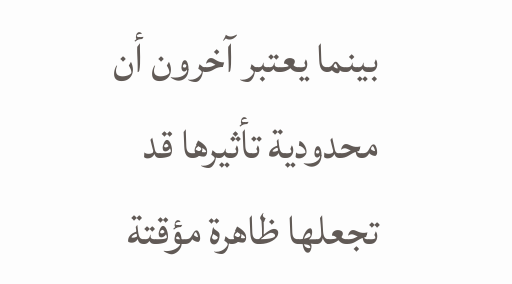بينما يعتبر آخرون أن محدودية تأثيرها قد تجعلها ظاهرة مؤقتة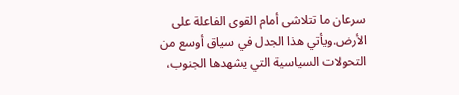سرعان ما تتلاشى أمام القوى الفاعلة على الأرض.ويأتي هذا الجدل في سياق أوسع من التحولات السياسية التي يشهدها الجنوب،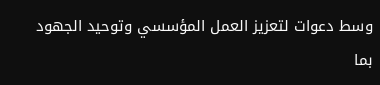وسط دعوات لتعزيز العمل المؤسسي وتوحيد الجهود بما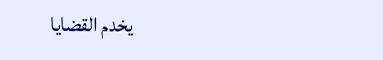يخدم القضايا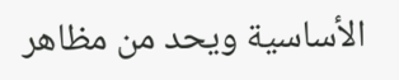الأساسية ويحد من مظاهر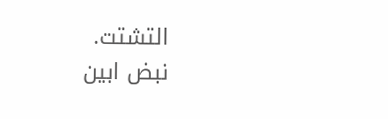التشتت.
نبض ابين